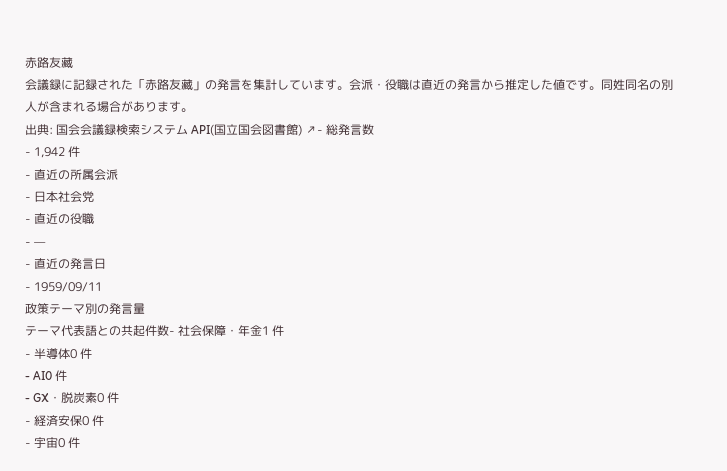赤路友藏
会議録に記録された「赤路友藏」の発言を集計しています。会派・役職は直近の発言から推定した値です。同姓同名の別人が含まれる場合があります。
出典: 国会会議録検索システム API(国立国会図書館) ↗- 総発言数
- 1,942 件
- 直近の所属会派
- 日本社会党
- 直近の役職
- —
- 直近の発言日
- 1959/09/11
政策テーマ別の発言量
テーマ代表語との共起件数- 社会保障・年金1 件
- 半導体0 件
- AI0 件
- GX・脱炭素0 件
- 経済安保0 件
- 宇宙0 件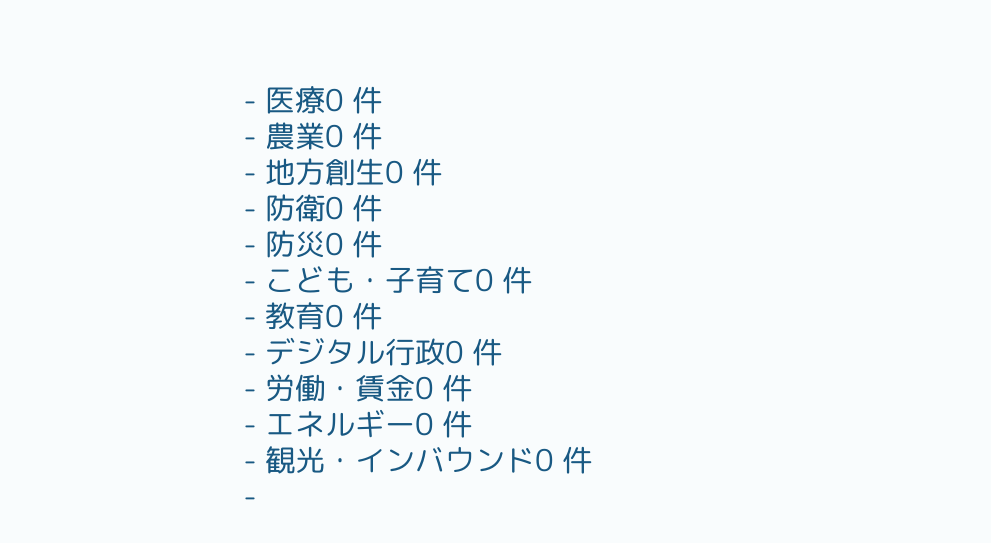- 医療0 件
- 農業0 件
- 地方創生0 件
- 防衛0 件
- 防災0 件
- こども・子育て0 件
- 教育0 件
- デジタル行政0 件
- 労働・賃金0 件
- エネルギー0 件
- 観光・インバウンド0 件
-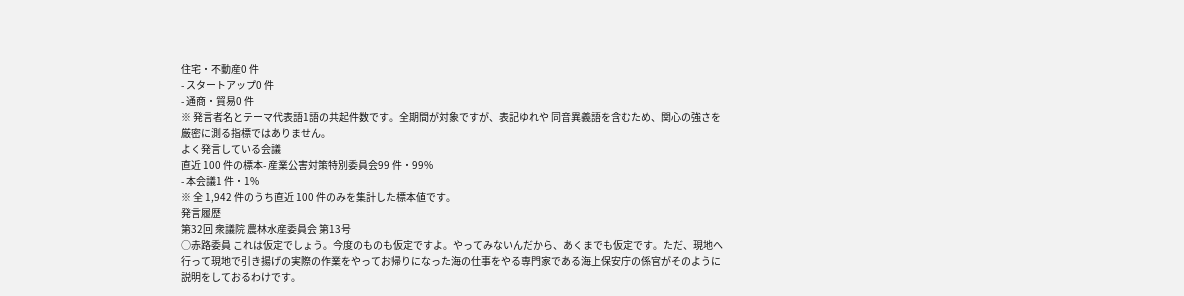住宅・不動産0 件
- スタートアップ0 件
- 通商・貿易0 件
※ 発言者名とテーマ代表語1語の共起件数です。全期間が対象ですが、表記ゆれや 同音異義語を含むため、関心の強さを厳密に測る指標ではありません。
よく発言している会議
直近 100 件の標本- 産業公害対策特別委員会99 件・99%
- 本会議1 件・1%
※ 全 1,942 件のうち直近 100 件のみを集計した標本値です。
発言履歴
第32回 衆議院 農林水産委員会 第13号
○赤路委員 これは仮定でしょう。今度のものも仮定ですよ。やってみないんだから、あくまでも仮定です。ただ、現地へ行って現地で引き揚げの実際の作業をやってお帰りになった海の仕事をやる専門家である海上保安庁の係官がそのように説明をしておるわけです。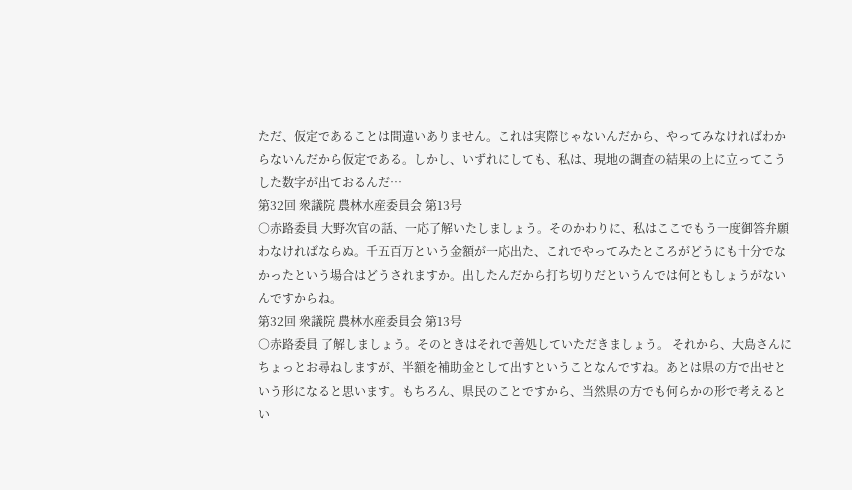ただ、仮定であることは間違いありません。これは実際じゃないんだから、やってみなければわからないんだから仮定である。しかし、いずれにしても、私は、現地の調査の結果の上に立ってこうした数字が出ておるんだ…
第32回 衆議院 農林水産委員会 第13号
○赤路委員 大野次官の話、一応了解いたしましょう。そのかわりに、私はここでもう一度御答弁願わなければならぬ。千五百万という金額が一応出た、これでやってみたところがどうにも十分でなかったという場合はどうされますか。出したんだから打ち切りだというんでは何ともしょうがないんですからね。
第32回 衆議院 農林水産委員会 第13号
○赤路委員 了解しましょう。そのときはそれで善処していただきましょう。 それから、大島さんにちょっとお尋ねしますが、半額を補助金として出すということなんですね。あとは県の方で出せという形になると思います。もちろん、県民のことですから、当然県の方でも何らかの形で考えるとい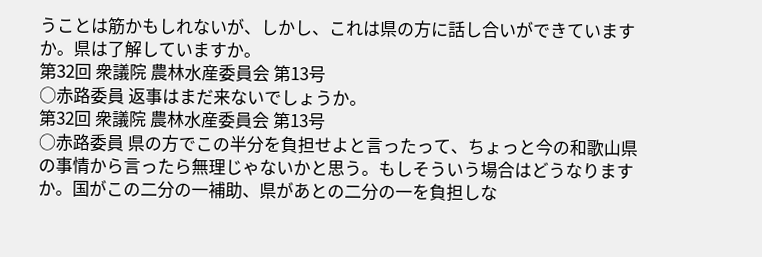うことは筋かもしれないが、しかし、これは県の方に話し合いができていますか。県は了解していますか。
第32回 衆議院 農林水産委員会 第13号
○赤路委員 返事はまだ来ないでしょうか。
第32回 衆議院 農林水産委員会 第13号
○赤路委員 県の方でこの半分を負担せよと言ったって、ちょっと今の和歌山県の事情から言ったら無理じゃないかと思う。もしそういう場合はどうなりますか。国がこの二分の一補助、県があとの二分の一を負担しな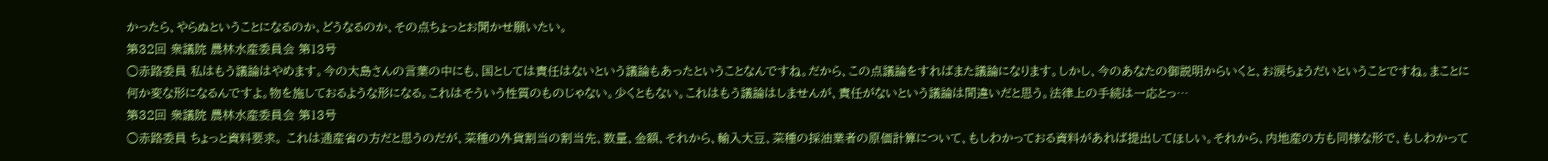かったら、やらぬということになるのか、どうなるのか、その点ちょっとお聞かせ願いたい。
第32回 衆議院 農林水産委員会 第13号
○赤路委員 私はもう議論はやめます。今の大島さんの言葉の中にも、国としては責任はないという議論もあったということなんですね。だから、この点議論をすればまた議論になります。しかし、今のあなたの御説明からいくと、お涙ちょうだいということですね。まことに何か変な形になるんですよ。物を施しておるような形になる。これはそういう性質のものじゃない。少くともない。これはもう議論はしませんが、責任がないという議論は間違いだと思う。法律上の手続は一応とっ…
第32回 衆議院 農林水産委員会 第13号
○赤路委員 ちょっと資料要求。 これは通産省の方だと思うのだが、菜種の外貨割当の割当先、数量、金額、それから、輸入大豆、菜種の採油業者の原価計算について、もしわかっておる資料があれば提出してほしい。それから、内地産の方も同様な形で、もしわかって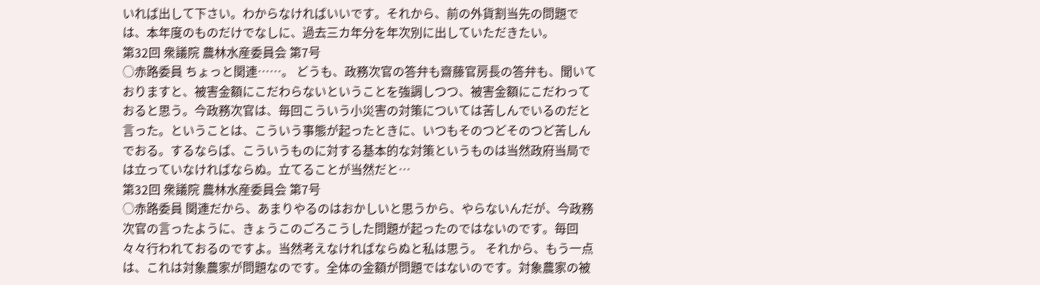いれば出して下さい。わからなければいいです。それから、前の外貨割当先の問題では、本年度のものだけでなしに、過去三カ年分を年次別に出していただきたい。
第32回 衆議院 農林水産委員会 第7号
○赤路委員 ちょっと関連……。 どうも、政務次官の答弁も齋藤官房長の答弁も、聞いておりますと、被害金額にこだわらないということを強調しつつ、被害金額にこだわっておると思う。今政務次官は、毎回こういう小災害の対策については苦しんでいるのだと言った。ということは、こういう事態が起ったときに、いつもそのつどそのつど苦しんでおる。するならば、こういうものに対する基本的な対策というものは当然政府当局では立っていなければならぬ。立てることが当然だと…
第32回 衆議院 農林水産委員会 第7号
○赤路委員 関連だから、あまりやるのはおかしいと思うから、やらないんだが、今政務次官の言ったように、きょうこのごろこうした問題が起ったのではないのです。毎回々々行われておるのですよ。当然考えなければならぬと私は思う。 それから、もう一点は、これは対象農家が問題なのです。全体の金額が問題ではないのです。対象農家の被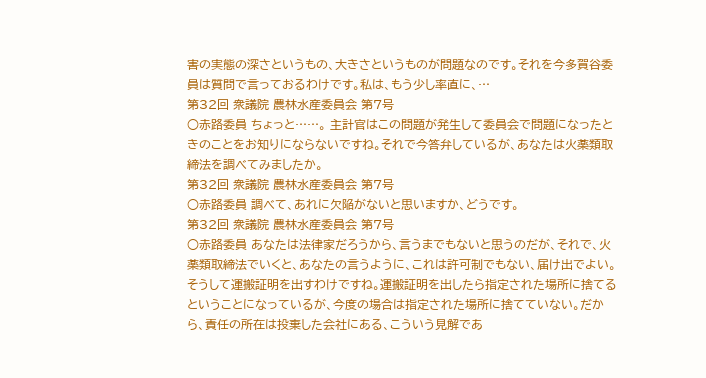害の実態の深さというもの、大きさというものが問題なのです。それを今多賀谷委員は質問で言っておるわけです。私は、もう少し率直に、…
第32回 衆議院 農林水産委員会 第7号
○赤路委員 ちょっと……。 主計官はこの問題が発生して委員会で問題になったときのことをお知りにならないですね。それで今答弁しているが、あなたは火薬類取締法を調べてみましたか。
第32回 衆議院 農林水産委員会 第7号
○赤路委員 調べて、あれに欠陥がないと思いますか、どうです。
第32回 衆議院 農林水産委員会 第7号
○赤路委員 あなたは法律家だろうから、言うまでもないと思うのだが、それで、火薬類取締法でいくと、あなたの言うように、これは許可制でもない、届け出でよい。そうして運搬証明を出すわけですね。運搬証明を出したら指定された場所に捨てるということになっているが、今度の場合は指定された場所に捨てていない。だから、責任の所在は投棄した会社にある、こういう見解であ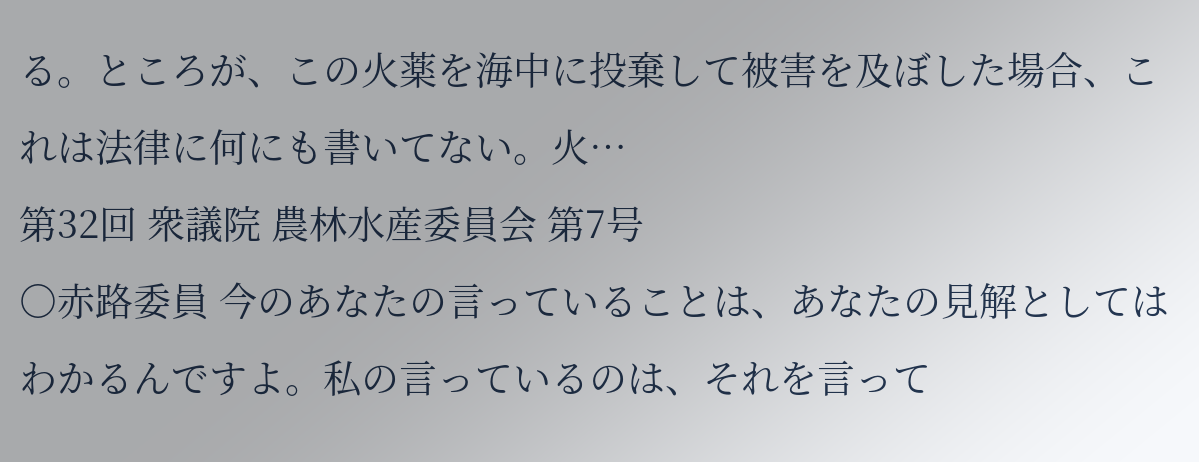る。ところが、この火薬を海中に投棄して被害を及ぼした場合、これは法律に何にも書いてない。火…
第32回 衆議院 農林水産委員会 第7号
○赤路委員 今のあなたの言っていることは、あなたの見解としてはわかるんですよ。私の言っているのは、それを言って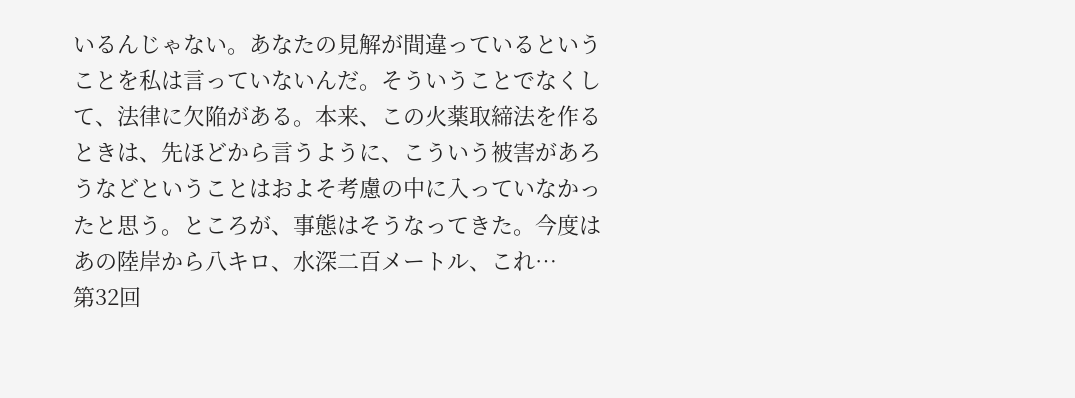いるんじゃない。あなたの見解が間違っているということを私は言っていないんだ。そういうことでなくして、法律に欠陥がある。本来、この火薬取締法を作るときは、先ほどから言うように、こういう被害があろうなどということはおよそ考慮の中に入っていなかったと思う。ところが、事態はそうなってきた。今度はあの陸岸から八キロ、水深二百メートル、これ…
第32回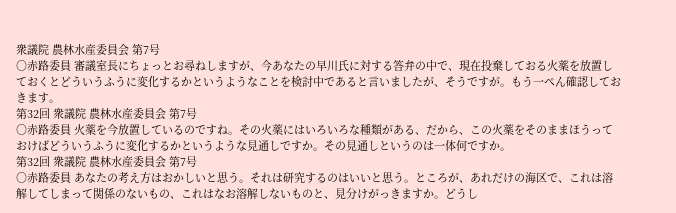衆議院 農林水産委員会 第7号
○赤路委員 審議室長にちょっとお尋ねしますが、今あなたの早川氏に対する答弁の中で、現在投棄しておる火薬を放置しておくとどういうふうに変化するかというようなことを検討中であると言いましたが、そうですが。もう一ぺん確認しておきます。
第32回 衆議院 農林水産委員会 第7号
○赤路委員 火薬を今放置しているのですね。その火薬にはいろいろな種類がある、だから、この火薬をそのままほうっておけばどういうふうに変化するかというような見通しですか。その見通しというのは一体何ですか。
第32回 衆議院 農林水産委員会 第7号
○赤路委員 あなたの考え方はおかしいと思う。それは研究するのはいいと思う。ところが、あれだけの海区で、これは溶解してしまって関係のないもの、これはなお溶解しないものと、見分けがっきますか。どうし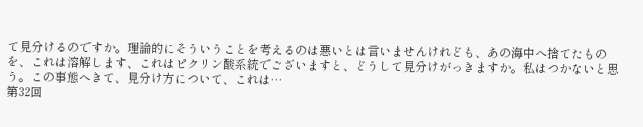て見分けるのですか。理論的にそういうことを考えるのは悪いとは言いませんけれども、あの海中へ捨てたものを、これは溶解します、これはピクリン酸系統でございますと、どうして見分けがっきますか。私はつかないと思う。この事態へきて、見分け方について、これは…
第32回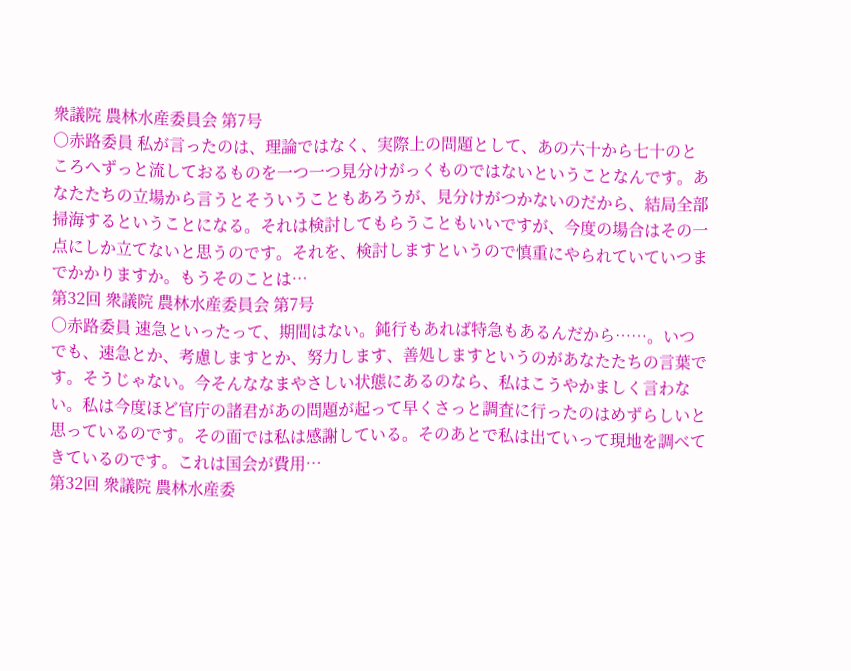衆議院 農林水産委員会 第7号
○赤路委員 私が言ったのは、理論ではなく、実際上の問題として、あの六十から七十のところへずっと流しておるものを一つ一つ見分けがっくものではないということなんです。あなたたちの立場から言うとそういうこともあろうが、見分けがつかないのだから、結局全部掃海するということになる。それは検討してもらうこともいいですが、今度の場合はその一点にしか立てないと思うのです。それを、検討しますというので慎重にやられていていつまでかかりますか。もうそのことは…
第32回 衆議院 農林水産委員会 第7号
○赤路委員 速急といったって、期間はない。鈍行もあれば特急もあるんだから……。いつでも、速急とか、考慮しますとか、努力します、善処しますというのがあなたたちの言葉です。そうじゃない。今そんななまやさしい状態にあるのなら、私はこうやかましく言わない。私は今度ほど官庁の諸君があの問題が起って早くさっと調査に行ったのはめずらしいと思っているのです。その面では私は感謝している。そのあとで私は出ていって現地を調べてきているのです。これは国会が費用…
第32回 衆議院 農林水産委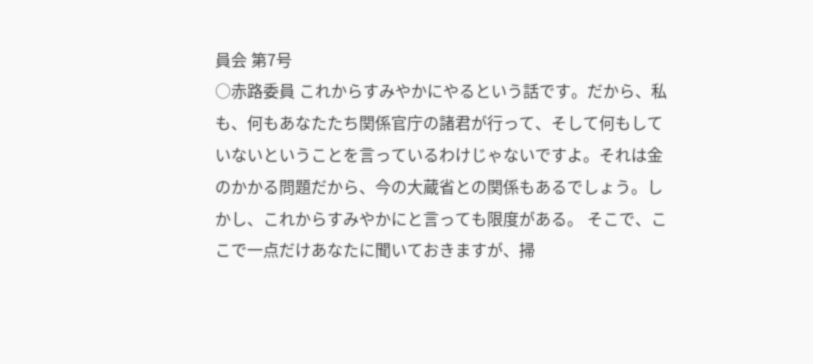員会 第7号
○赤路委員 これからすみやかにやるという話です。だから、私も、何もあなたたち関係官庁の諸君が行って、そして何もしていないということを言っているわけじゃないですよ。それは金のかかる問題だから、今の大蔵省との関係もあるでしょう。しかし、これからすみやかにと言っても限度がある。 そこで、ここで一点だけあなたに聞いておきますが、掃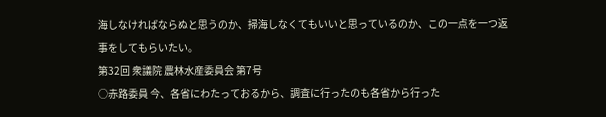海しなければならぬと思うのか、掃海しなくてもいいと思っているのか、この一点を一つ返事をしてもらいたい。
第32回 衆議院 農林水産委員会 第7号
○赤路委員 今、各省にわたっておるから、調査に行ったのも各省から行った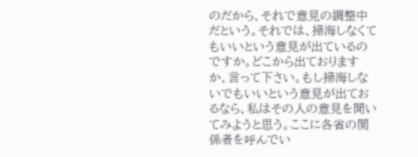のだから、それで意見の調整中だという。それでは、掃海しなくてもいいという意見が出ているのですか。どこから出ておりますか、言って下さい。もし掃海しないでもいいという意見が出ておるなら、私はその人の意見を聞いてみようと思う。ここに各省の関係者を呼んでい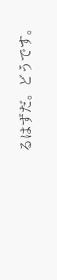るはずだ。どうです。